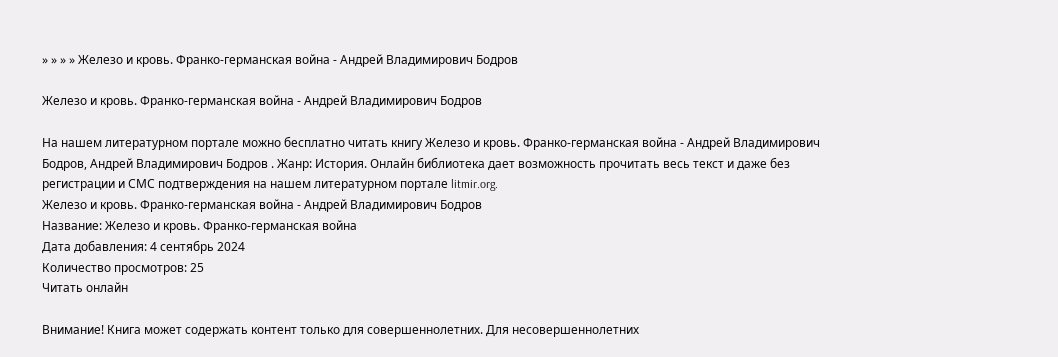» » » » Железо и кровь. Франко-германская война - Андрей Владимирович Бодров

Железо и кровь. Франко-германская война - Андрей Владимирович Бодров

На нашем литературном портале можно бесплатно читать книгу Железо и кровь. Франко-германская война - Андрей Владимирович Бодров, Андрей Владимирович Бодров . Жанр: История. Онлайн библиотека дает возможность прочитать весь текст и даже без регистрации и СМС подтверждения на нашем литературном портале litmir.org.
Железо и кровь. Франко-германская война - Андрей Владимирович Бодров
Название: Железо и кровь. Франко-германская война
Дата добавления: 4 сентябрь 2024
Количество просмотров: 25
Читать онлайн

Внимание! Книга может содержать контент только для совершеннолетних. Для несовершеннолетних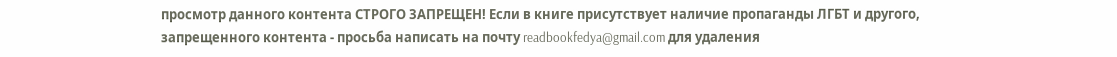просмотр данного контента СТРОГО ЗАПРЕЩЕН! Если в книге присутствует наличие пропаганды ЛГБТ и другого, запрещенного контента - просьба написать на почту readbookfedya@gmail.com для удаления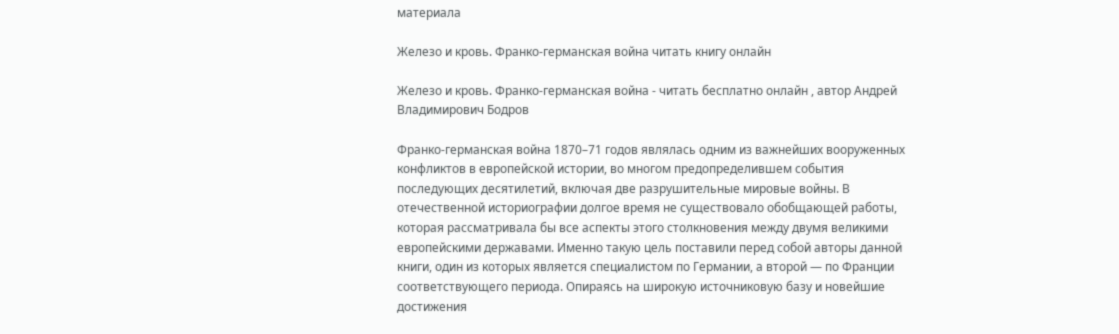материала

Железо и кровь. Франко-германская война читать книгу онлайн

Железо и кровь. Франко-германская война - читать бесплатно онлайн , автор Андрей Владимирович Бодров

Франко-германская война 1870–71 годов являлась одним из важнейших вооруженных конфликтов в европейской истории, во многом предопределившем события последующих десятилетий, включая две разрушительные мировые войны. В отечественной историографии долгое время не существовало обобщающей работы, которая рассматривала бы все аспекты этого столкновения между двумя великими европейскими державами. Именно такую цель поставили перед собой авторы данной книги, один из которых является специалистом по Германии, а второй — по Франции соответствующего периода. Опираясь на широкую источниковую базу и новейшие достижения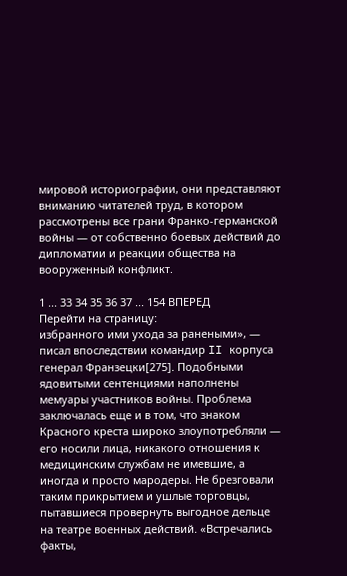мировой историографии, они представляют вниманию читателей труд, в котором рассмотрены все грани Франко-германской войны — от собственно боевых действий до дипломатии и реакции общества на вооруженный конфликт.

1 ... 33 34 35 36 37 ... 154 ВПЕРЕД
Перейти на страницу:
избранного ими ухода за ранеными», — писал впоследствии командир II корпуса генерал Франзецки[275]. Подобными ядовитыми сентенциями наполнены мемуары участников войны. Проблема заключалась еще и в том, что знаком Красного креста широко злоупотребляли — его носили лица, никакого отношения к медицинским службам не имевшие, а иногда и просто мародеры. Не брезговали таким прикрытием и ушлые торговцы, пытавшиеся провернуть выгодное дельце на театре военных действий. «Встречались факты,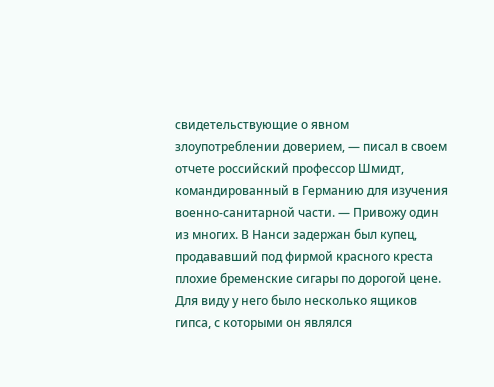свидетельствующие о явном злоупотреблении доверием, — писал в своем отчете российский профессор Шмидт, командированный в Германию для изучения военно-санитарной части. — Привожу один из многих. В Нанси задержан был купец, продававший под фирмой красного креста плохие бременские сигары по дорогой цене. Для виду у него было несколько ящиков гипса, с которыми он являлся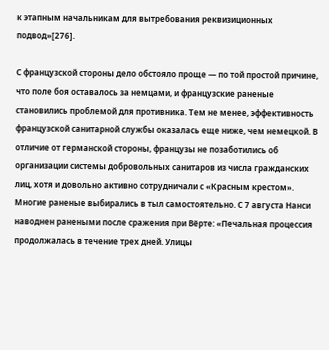к этапным начальникам для вытребования реквизиционных подвод»[276].

С французской стороны дело обстояло проще — по той простой причине, что поле боя оставалось за немцами, и французские раненые становились проблемой для противника. Тем не менее, эффективность французской санитарной службы оказалась еще ниже, чем немецкой. В отличие от германской стороны, французы не позаботились об организации системы добровольных санитаров из числа гражданских лиц, хотя и довольно активно сотрудничали с «Красным крестом». Многие раненые выбирались в тыл самостоятельно. С 7 августа Нанси наводнен ранеными после сражения при Вёрте: «Печальная процессия продолжалась в течение трех дней. Улицы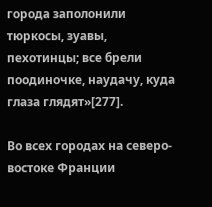города заполонили тюркосы, зуавы, пехотинцы; все брели поодиночке, наудачу, куда глаза глядят»[277].

Во всех городах на северо-востоке Франции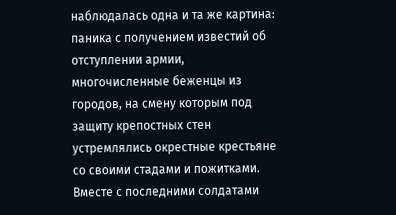наблюдалась одна и та же картина: паника с получением известий об отступлении армии, многочисленные беженцы из городов, на смену которым под защиту крепостных стен устремлялись окрестные крестьяне со своими стадами и пожитками. Вместе с последними солдатами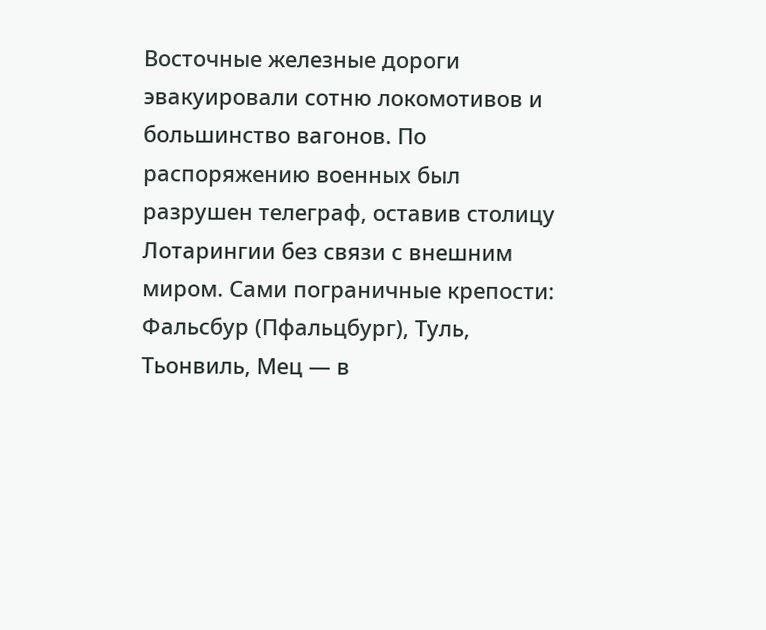Восточные железные дороги эвакуировали сотню локомотивов и большинство вагонов. По распоряжению военных был разрушен телеграф, оставив столицу Лотарингии без связи с внешним миром. Сами пограничные крепости: Фальсбур (Пфальцбург), Туль, Тьонвиль, Мец — в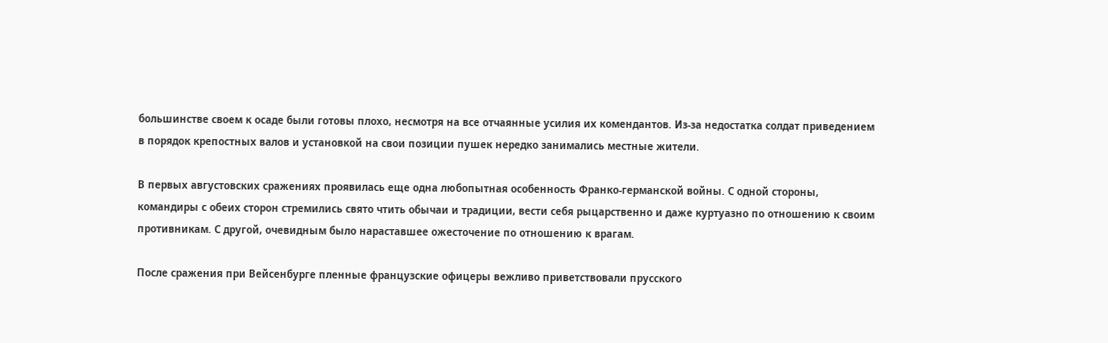большинстве своем к осаде были готовы плохо, несмотря на все отчаянные усилия их комендантов. Из-за недостатка солдат приведением в порядок крепостных валов и установкой на свои позиции пушек нередко занимались местные жители.

В первых августовских сражениях проявилась еще одна любопытная особенность Франко-германской войны. С одной стороны, командиры с обеих сторон стремились свято чтить обычаи и традиции, вести себя рыцарственно и даже куртуазно по отношению к своим противникам. С другой, очевидным было нараставшее ожесточение по отношению к врагам.

После сражения при Вейсенбурге пленные французские офицеры вежливо приветствовали прусского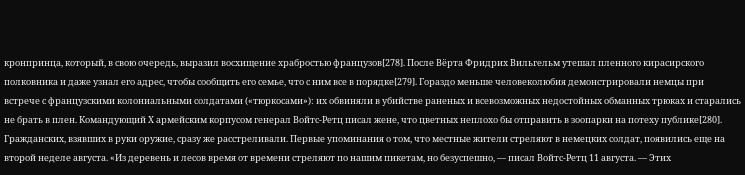кронпринца, который, в свою очередь, выразил восхищение храбростью французов[278]. После Вёрта Фридрих Вильгельм утешал пленного кирасирского полковника и даже узнал его адрес, чтобы сообщить его семье, что с ним все в порядке[279]. Гораздо меньше человеколюбия демонстрировали немцы при встрече с французскими колониальными солдатами («тюркосами»): их обвиняли в убийстве раненых и всевозможных недостойных обманных трюках и старались не брать в плен. Командующий Х армейским корпусом генерал Войтс-Ретц писал жене, что цветных неплохо бы отправить в зоопарки на потеху публике[280]. Гражданских, взявших в руки оружие, сразу же расстреливали. Первые упоминания о том, что местные жители стреляют в немецких солдат, появились еще на второй неделе августа. «Из деревень и лесов время от времени стреляют по нашим пикетам, но безуспешно, — писал Войтс-Ретц 11 августа. — Этих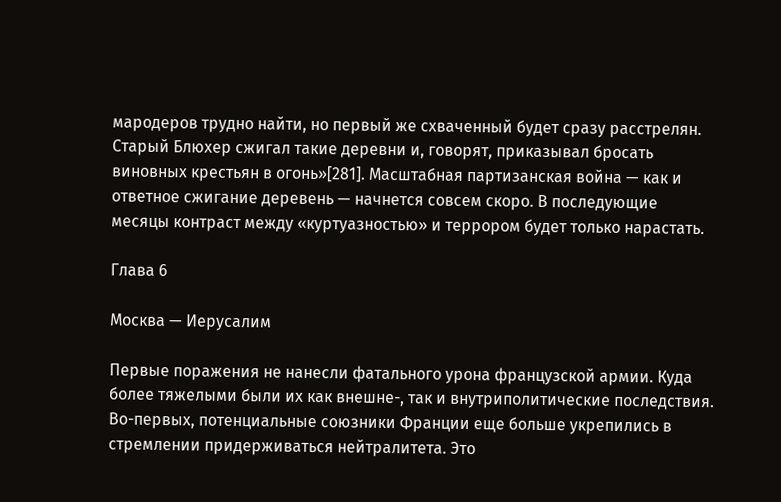мародеров трудно найти, но первый же схваченный будет сразу расстрелян. Старый Блюхер сжигал такие деревни и, говорят, приказывал бросать виновных крестьян в огонь»[281]. Масштабная партизанская война — как и ответное сжигание деревень — начнется совсем скоро. В последующие месяцы контраст между «куртуазностью» и террором будет только нарастать.

Глава 6

Москва — Иерусалим

Первые поражения не нанесли фатального урона французской армии. Куда более тяжелыми были их как внешне-, так и внутриполитические последствия. Во-первых, потенциальные союзники Франции еще больше укрепились в стремлении придерживаться нейтралитета. Это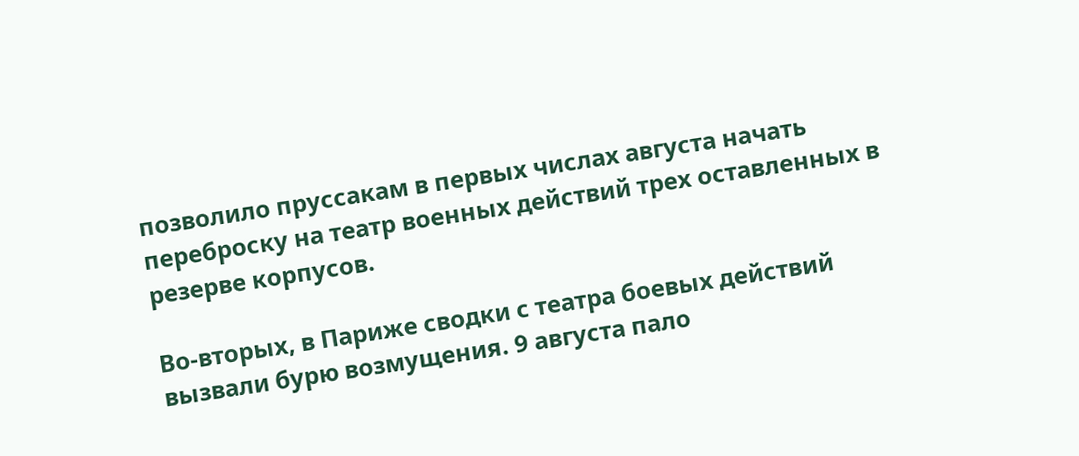позволило пруссакам в первых числах августа начать переброску на театр военных действий трех оставленных в резерве корпусов.

Во-вторых, в Париже сводки с театра боевых действий вызвали бурю возмущения. 9 августа пало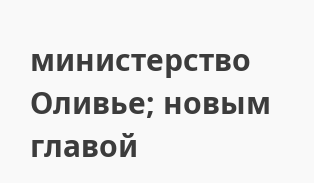министерство Оливье; новым главой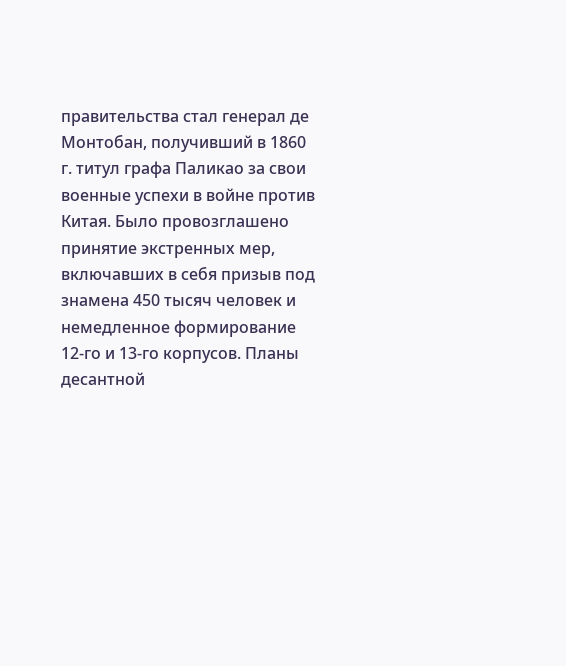правительства стал генерал де Монтобан, получивший в 1860 г. титул графа Паликао за свои военные успехи в войне против Китая. Было провозглашено принятие экстренных мер, включавших в себя призыв под знамена 450 тысяч человек и немедленное формирование 12-го и 13-го корпусов. Планы десантной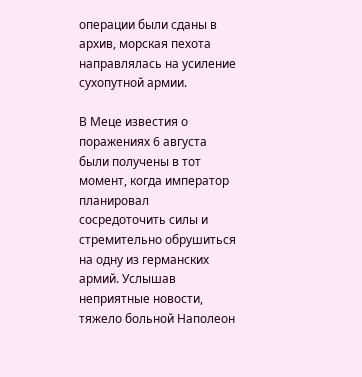операции были сданы в архив, морская пехота направлялась на усиление сухопутной армии.

В Меце известия о поражениях 6 августа были получены в тот момент, когда император планировал сосредоточить силы и стремительно обрушиться на одну из германских армий. Услышав неприятные новости, тяжело больной Наполеон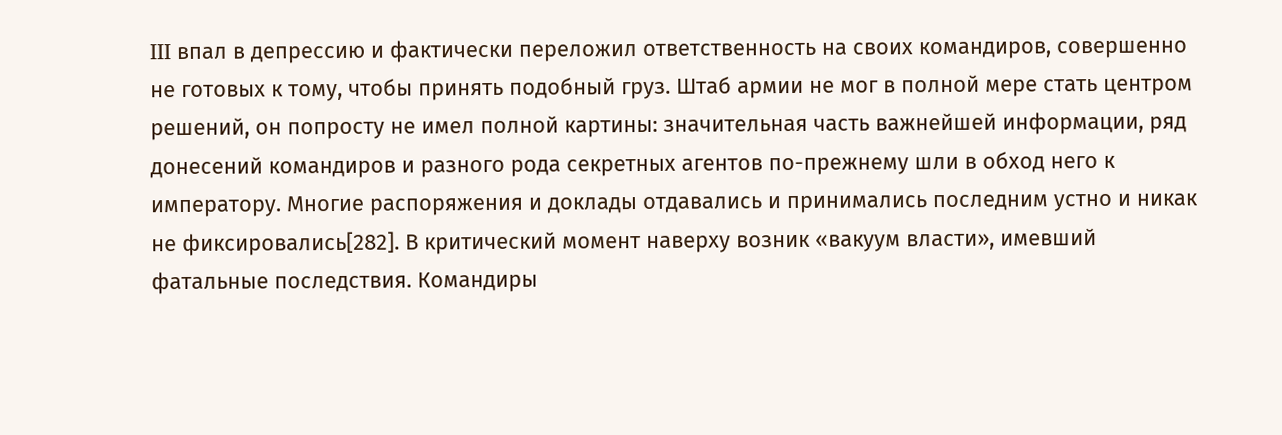III впал в депрессию и фактически переложил ответственность на своих командиров, совершенно не готовых к тому, чтобы принять подобный груз. Штаб армии не мог в полной мере стать центром решений, он попросту не имел полной картины: значительная часть важнейшей информации, ряд донесений командиров и разного рода секретных агентов по-прежнему шли в обход него к императору. Многие распоряжения и доклады отдавались и принимались последним устно и никак не фиксировались[282]. В критический момент наверху возник «вакуум власти», имевший фатальные последствия. Командиры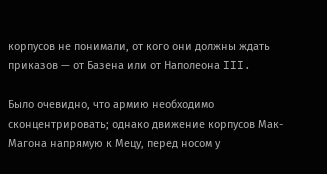корпусов не понимали, от кого они должны ждать приказов — от Базена или от Наполеона III.

Было очевидно, что армию необходимо сконцентрировать; однако движение корпусов Мак-Магона напрямую к Мецу, перед носом у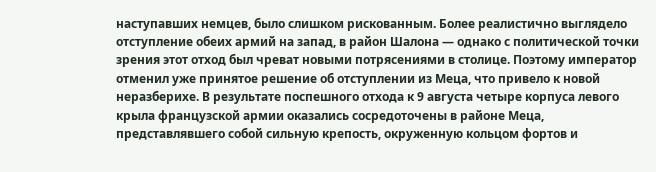наступавших немцев, было слишком рискованным. Более реалистично выглядело отступление обеих армий на запад, в район Шалона — однако с политической точки зрения этот отход был чреват новыми потрясениями в столице. Поэтому император отменил уже принятое решение об отступлении из Меца, что привело к новой неразберихе. В результате поспешного отхода к 9 августа четыре корпуса левого крыла французской армии оказались сосредоточены в районе Меца, представлявшего собой сильную крепость, окруженную кольцом фортов и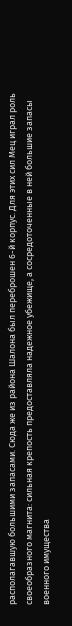располагавшую большими запасами. Сюда же из района Шалона был переброшен 6-й корпус. Для этих сил Мец играл роль своеобразного магнита: сильная крепость предоставляла надежное убежище, а сосредоточенные в ней большие запасы военного имущества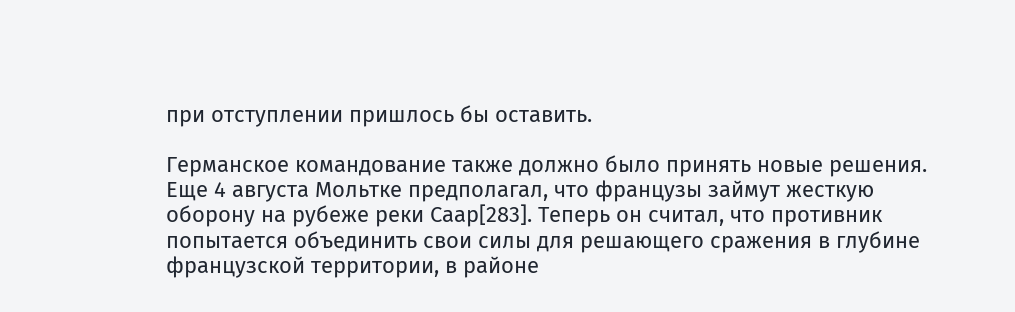при отступлении пришлось бы оставить.

Германское командование также должно было принять новые решения. Еще 4 августа Мольтке предполагал, что французы займут жесткую оборону на рубеже реки Саар[283]. Теперь он считал, что противник попытается объединить свои силы для решающего сражения в глубине французской территории, в районе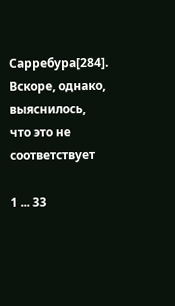Сарребура[284]. Вскоре, однако, выяснилось, что это не соответствует

1 ... 33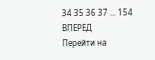34 35 36 37 ... 154 ВПЕРЕД
Перейти на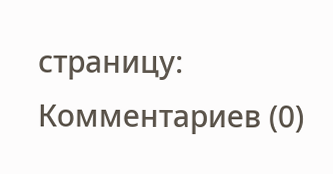страницу:
Комментариев (0)